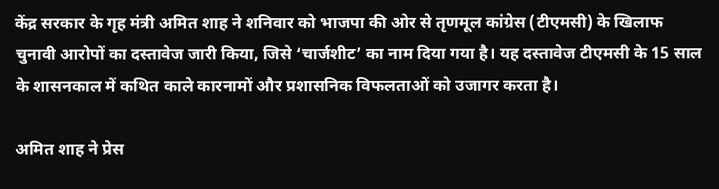केंद्र सरकार के गृह मंत्री अमित शाह ने शनिवार को भाजपा की ओर से तृणमूल कांग्रेस (टीएमसी) के खिलाफ चुनावी आरोपों का दस्तावेज जारी किया, जिसे ‘चार्जशीट’ का नाम दिया गया है। यह दस्तावेज टीएमसी के 15 साल के शासनकाल में कथित काले कारनामों और प्रशासनिक विफलताओं को उजागर करता है।

अमित शाह ने प्रेस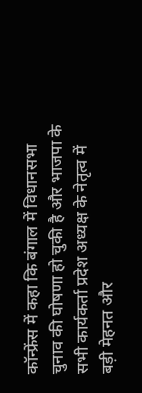कॉन्फ्रेंस में कहा कि बंगाल में विधानसभा चुनाव की घोषणा हो चुकी है और भाजपा के सभी कार्यकर्ता प्रदेश अध्यक्ष के नेतृत्व में बड़ी मेहनत और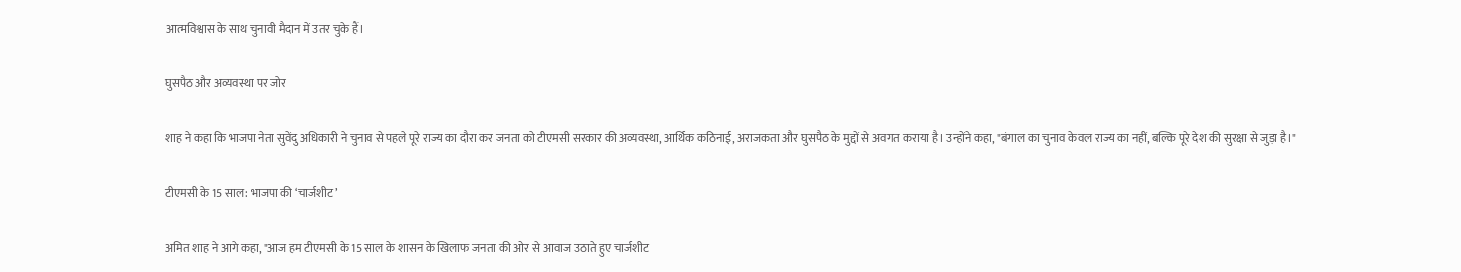आत्मविश्वास के साथ चुनावी मैदान में उतर चुके हैं।

घुसपैठ और अव्यवस्था पर जोर

शाह ने कहा कि भाजपा नेता सुवेंदु अधिकारी ने चुनाव से पहले पूरे राज्य का दौरा कर जनता को टीएमसी सरकार की अव्यवस्था, आर्थिक कठिनाई, अराजकता और घुसपैठ के मुद्दों से अवगत कराया है। उन्होंने कहा, "बंगाल का चुनाव केवल राज्य का नहीं, बल्कि पूरे देश की सुरक्षा से जुड़ा है।"

टीएमसी के 15 साल: भाजपा की ‘चार्जशीट’

अमित शाह ने आगे कहा, "आज हम टीएमसी के 15 साल के शासन के खिलाफ जनता की ओर से आवाज उठाते हुए चार्जशीट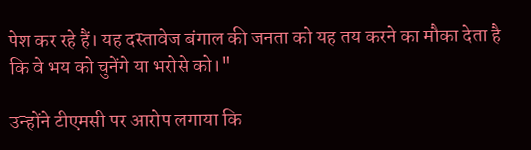पेश कर रहे हैं। यह दस्तावेज बंगाल की जनता को यह तय करने का मौका देता है कि वे भय को चुनेंगे या भरोसे को।"

उन्होंने टीएमसी पर आरोप लगाया कि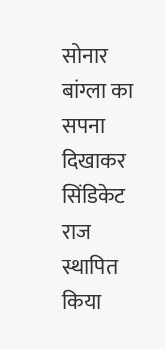सोनार बांग्ला का सपना दिखाकर सिंडिकेट राज स्थापित किया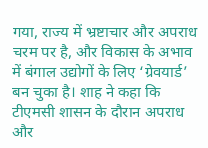गया, राज्य में भ्रष्टाचार और अपराध चरम पर है, और विकास के अभाव में बंगाल उद्योगों के लिए ‘ग्रेवयार्ड’ बन चुका है। शाह ने कहा कि टीएमसी शासन के दौरान अपराध और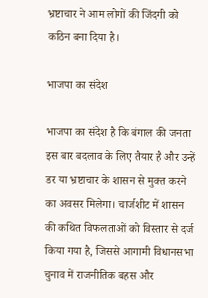भ्रष्टाचार ने आम लोगों की जिंदगी को कठिन बना दिया है।

भाजपा का संदेश

भाजपा का संदेश है कि बंगाल की जनता इस बार बदलाव के लिए तैयार है और उन्हें डर या भ्रष्टाचार के शासन से मुक्त करने का अवसर मिलेगा। चार्जशीट में शासन की कथित विफलताओं को विस्तार से दर्ज किया गया है, जिससे आगामी विधानसभा चुनाव में राजनीतिक बहस और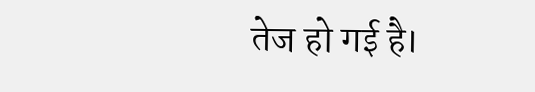तेज हो गई है।